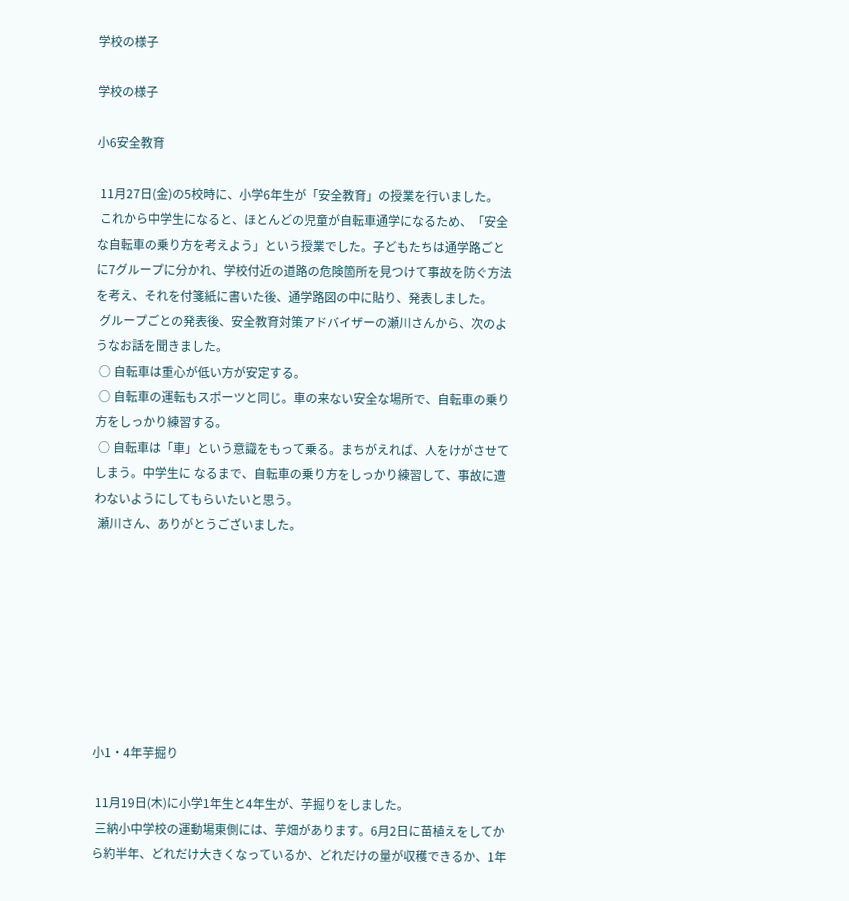学校の様子

学校の様子

小6安全教育

 11月27日(金)の5校時に、小学6年生が「安全教育」の授業を行いました。
 これから中学生になると、ほとんどの児童が自転車通学になるため、「安全な自転車の乗り方を考えよう」という授業でした。子どもたちは通学路ごとに7グループに分かれ、学校付近の道路の危険箇所を見つけて事故を防ぐ方法を考え、それを付箋紙に書いた後、通学路図の中に貼り、発表しました。
 グループごとの発表後、安全教育対策アドバイザーの瀬川さんから、次のようなお話を聞きました。
 ○ 自転車は重心が低い方が安定する。
 ○ 自転車の運転もスポーツと同じ。車の来ない安全な場所で、自転車の乗り方をしっかり練習する。
 ○ 自転車は「車」という意識をもって乗る。まちがえれば、人をけがさせてしまう。中学生に なるまで、自転車の乗り方をしっかり練習して、事故に遭わないようにしてもらいたいと思う。
 瀬川さん、ありがとうございました。








小1・4年芋掘り

 11月19日(木)に小学1年生と4年生が、芋掘りをしました。
 三納小中学校の運動場東側には、芋畑があります。6月2日に苗植えをしてから約半年、どれだけ大きくなっているか、どれだけの量が収穫できるか、1年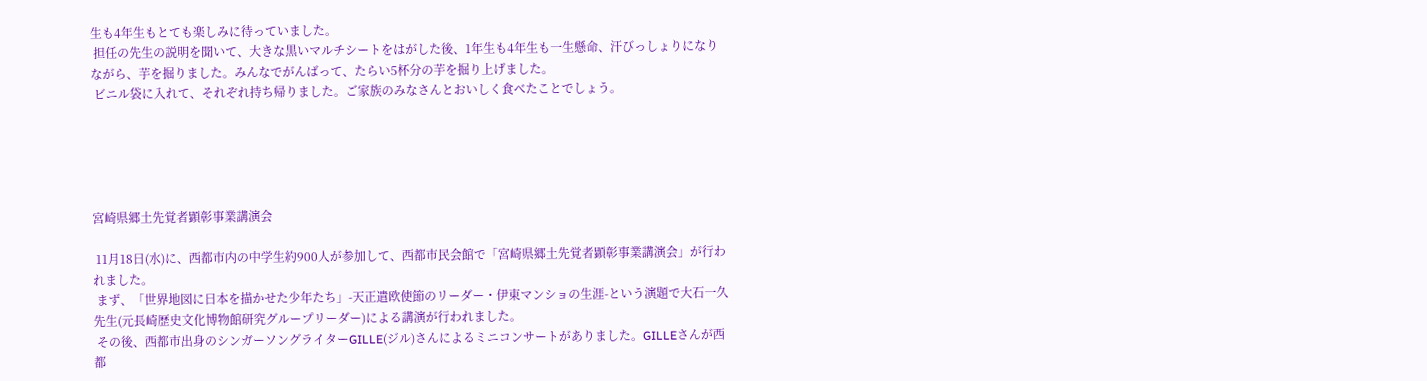生も4年生もとても楽しみに待っていました。
 担任の先生の説明を聞いて、大きな黒いマルチシートをはがした後、1年生も4年生も一生懸命、汗びっしょりになりながら、芋を掘りました。みんなでがんばって、たらい5杯分の芋を掘り上げました。
 ビニル袋に入れて、それぞれ持ち帰りました。ご家族のみなさんとおいしく食べたことでしょう。





宮崎県郷土先覚者顕彰事業講演会

 11月18日(水)に、西都市内の中学生約900人が参加して、西都市民会館で「宮崎県郷土先覚者顕彰事業講演会」が行われました。
 まず、「世界地図に日本を描かせた少年たち」-天正遣欧使節のリーダー・伊東マンショの生涯-という演題で大石一久先生(元長崎歴史文化博物館研究グループリーダー)による講演が行われました。
 その後、西都市出身のシンガーソングライターGILLE(ジル)さんによるミニコンサートがありました。GILLEさんが西都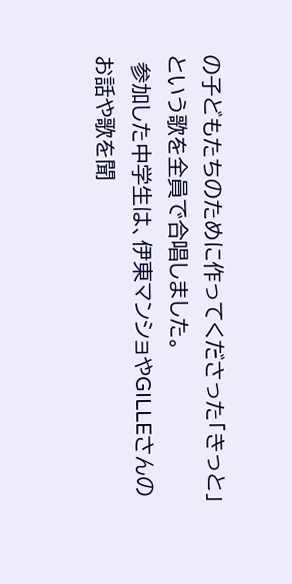の子どもたちのために作ってくださった「きっと」という歌を全員で合唱しました。
 参加した中学生は、伊東マンショやGILLEさんのお話や歌を聞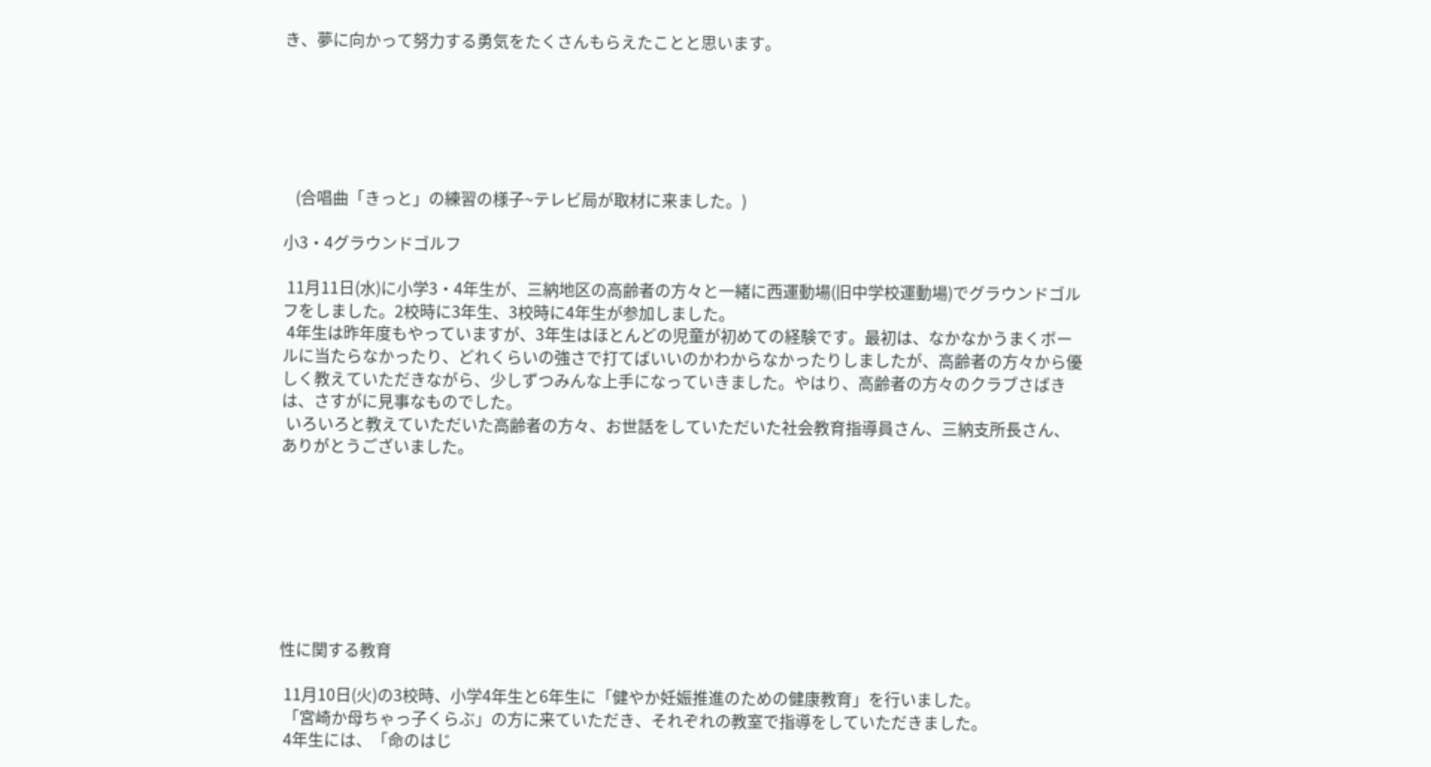き、夢に向かって努力する勇気をたくさんもらえたことと思います。






   (合唱曲「きっと」の練習の様子~テレビ局が取材に来ました。)

小3・4グラウンドゴルフ

 11月11日(水)に小学3・4年生が、三納地区の高齢者の方々と一緒に西運動場(旧中学校運動場)でグラウンドゴルフをしました。2校時に3年生、3校時に4年生が参加しました。
 4年生は昨年度もやっていますが、3年生はほとんどの児童が初めての経験です。最初は、なかなかうまくボールに当たらなかったり、どれくらいの強さで打てばいいのかわからなかったりしましたが、高齢者の方々から優しく教えていただきながら、少しずつみんな上手になっていきました。やはり、高齢者の方々のクラブさばきは、さすがに見事なものでした。
 いろいろと教えていただいた高齢者の方々、お世話をしていただいた社会教育指導員さん、三納支所長さん、ありがとうございました。








性に関する教育

 11月10日(火)の3校時、小学4年生と6年生に「健やか妊娠推進のための健康教育」を行いました。
 「宮崎か母ちゃっ子くらぶ」の方に来ていただき、それぞれの教室で指導をしていただきました。
 4年生には、「命のはじ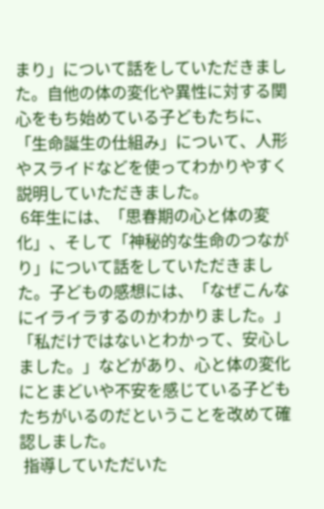まり」について話をしていただきました。自他の体の変化や異性に対する関心をもち始めている子どもたちに、「生命誕生の仕組み」について、人形やスライドなどを使ってわかりやすく説明していただきました。
 6年生には、「思春期の心と体の変化」、そして「神秘的な生命のつながり」について話をしていただきました。子どもの感想には、「なぜこんなにイライラするのかわかりました。」「私だけではないとわかって、安心しました。」などがあり、心と体の変化にとまどいや不安を感じている子どもたちがいるのだということを改めて確認しました。
 指導していただいた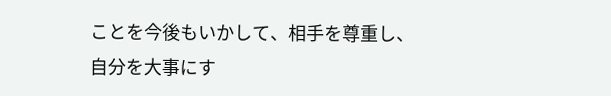ことを今後もいかして、相手を尊重し、自分を大事にす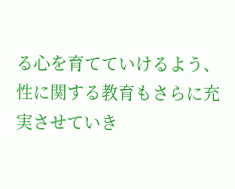る心を育てていけるよう、性に関する教育もさらに充実させていき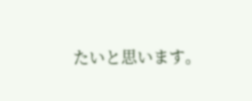たいと思います。